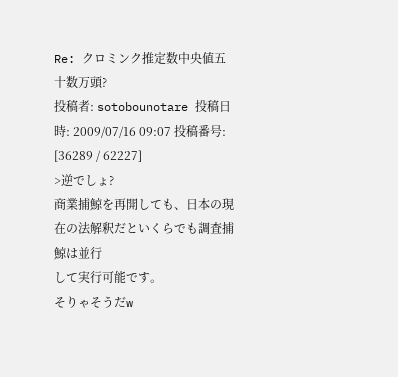Re: クロミンク推定数中央値五十数万頭?
投稿者: sotobounotare 投稿日時: 2009/07/16 09:07 投稿番号: [36289 / 62227]
>逆でしょ?
商業捕鯨を再開しても、日本の現在の法解釈だといくらでも調査捕鯨は並行
して実行可能です。
そりゃそうだw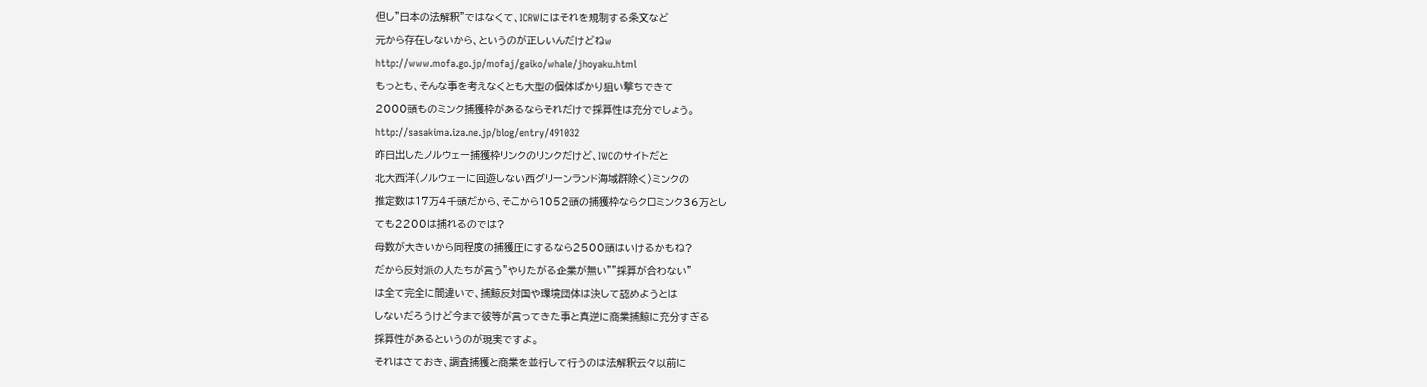但し"日本の法解釈"ではなくて、ICRWにはそれを規制する条文など
元から存在しないから、というのが正しいんだけどねw
http://www.mofa.go.jp/mofaj/gaiko/whale/jhoyaku.html
もっとも、そんな事を考えなくとも大型の個体ばかり狙い撃ちできて
2000頭ものミンク捕獲枠があるならそれだけで採算性は充分でしょう。
http://sasakima.iza.ne.jp/blog/entry/491032
昨日出したノルウェー捕獲枠リンクのリンクだけど、IWCのサイトだと
北大西洋(ノルウェーに回遊しない西グリーンランド海域群除く)ミンクの
推定数は17万4千頭だから、そこから1052頭の捕獲枠ならクロミンク36万とし
ても2200は捕れるのでは?
母数が大きいから同程度の捕獲圧にするなら2500頭はいけるかもね?
だから反対派の人たちが言う"やりたがる企業が無い""採算が合わない"
は全て完全に間違いで、捕鯨反対国や環境団体は決して認めようとは
しないだろうけど今まで彼等が言ってきた事と真逆に商業捕鯨に充分すぎる
採算性があるというのが現実ですよ。
それはさておき、調査捕獲と商業を並行して行うのは法解釈云々以前に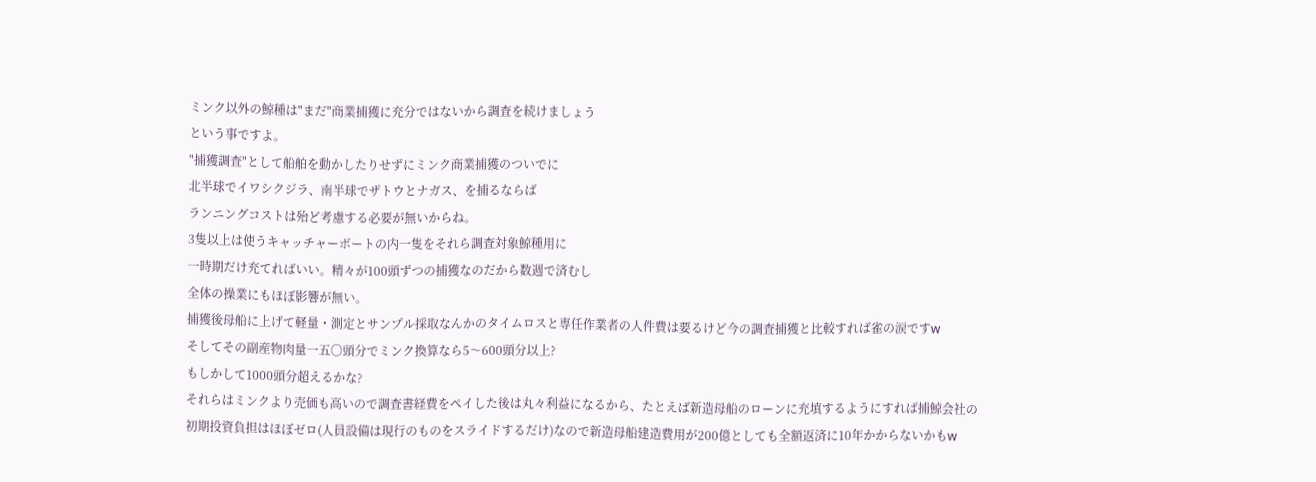ミンク以外の鯨種は"まだ"商業捕獲に充分ではないから調査を続けましょう
という事ですよ。
"捕獲調査"として船舶を動かしたりせずにミンク商業捕獲のついでに
北半球でイワシクジラ、南半球でザトウとナガス、を捕るならば
ランニングコストは殆ど考慮する必要が無いからね。
3隻以上は使うキャッチャーボートの内一隻をそれら調査対象鯨種用に
一時期だけ充てればいい。精々が100頭ずつの捕獲なのだから数週で済むし
全体の操業にもほぼ影響が無い。
捕獲後母船に上げて軽量・測定とサンプル採取なんかのタイムロスと専任作業者の人件費は要るけど今の調査捕獲と比較すれば雀の涙ですw
そしてその副産物肉量一五〇頭分でミンク換算なら5〜600頭分以上?
もしかして1000頭分超えるかな?
それらはミンクより売価も高いので調査書経費をペイした後は丸々利益になるから、たとえば新造母船のローンに充填するようにすれば捕鯨会社の
初期投資負担はほぼゼロ(人員設備は現行のものをスライドするだけ)なので新造母船建造費用が200億としても全額返済に10年かからないかもw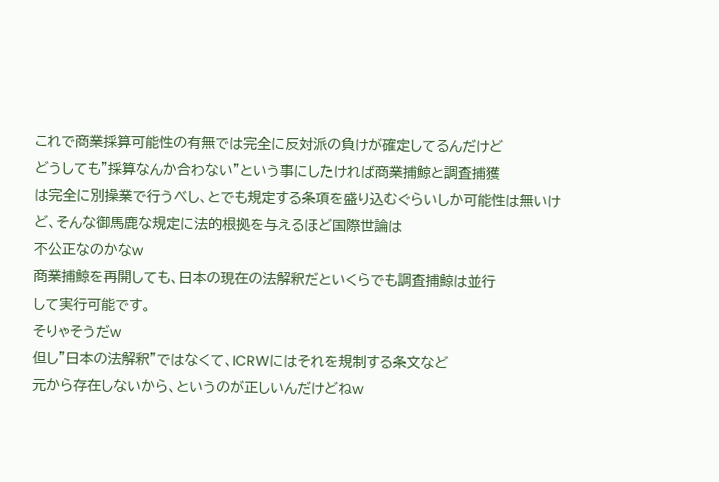これで商業採算可能性の有無では完全に反対派の負けが確定してるんだけど
どうしても"採算なんか合わない"という事にしたければ商業捕鯨と調査捕獲
は完全に別操業で行うべし、とでも規定する条項を盛り込むぐらいしか可能性は無いけど、そんな御馬鹿な規定に法的根拠を与えるほど国際世論は
不公正なのかなw
商業捕鯨を再開しても、日本の現在の法解釈だといくらでも調査捕鯨は並行
して実行可能です。
そりゃそうだw
但し"日本の法解釈"ではなくて、ICRWにはそれを規制する条文など
元から存在しないから、というのが正しいんだけどねw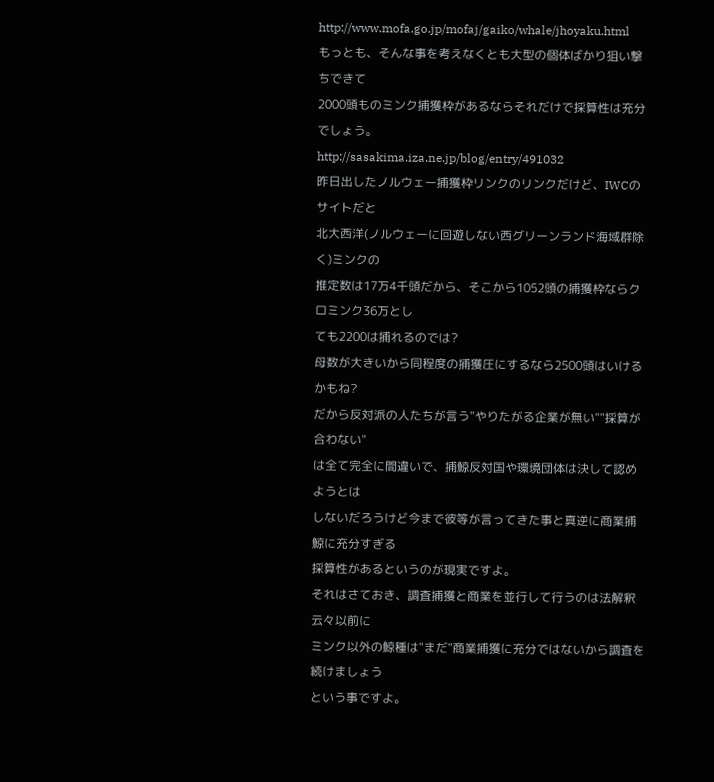http://www.mofa.go.jp/mofaj/gaiko/whale/jhoyaku.html
もっとも、そんな事を考えなくとも大型の個体ばかり狙い撃ちできて
2000頭ものミンク捕獲枠があるならそれだけで採算性は充分でしょう。
http://sasakima.iza.ne.jp/blog/entry/491032
昨日出したノルウェー捕獲枠リンクのリンクだけど、IWCのサイトだと
北大西洋(ノルウェーに回遊しない西グリーンランド海域群除く)ミンクの
推定数は17万4千頭だから、そこから1052頭の捕獲枠ならクロミンク36万とし
ても2200は捕れるのでは?
母数が大きいから同程度の捕獲圧にするなら2500頭はいけるかもね?
だから反対派の人たちが言う"やりたがる企業が無い""採算が合わない"
は全て完全に間違いで、捕鯨反対国や環境団体は決して認めようとは
しないだろうけど今まで彼等が言ってきた事と真逆に商業捕鯨に充分すぎる
採算性があるというのが現実ですよ。
それはさておき、調査捕獲と商業を並行して行うのは法解釈云々以前に
ミンク以外の鯨種は"まだ"商業捕獲に充分ではないから調査を続けましょう
という事ですよ。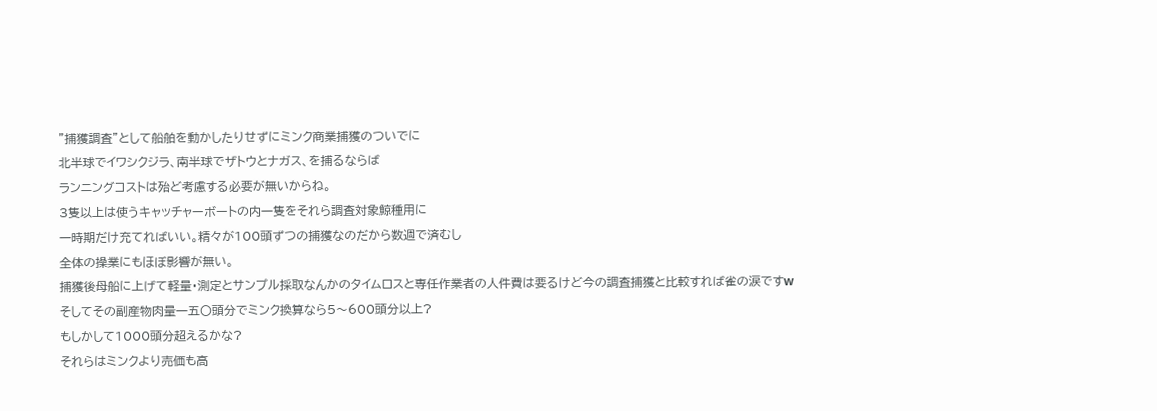"捕獲調査"として船舶を動かしたりせずにミンク商業捕獲のついでに
北半球でイワシクジラ、南半球でザトウとナガス、を捕るならば
ランニングコストは殆ど考慮する必要が無いからね。
3隻以上は使うキャッチャーボートの内一隻をそれら調査対象鯨種用に
一時期だけ充てればいい。精々が100頭ずつの捕獲なのだから数週で済むし
全体の操業にもほぼ影響が無い。
捕獲後母船に上げて軽量・測定とサンプル採取なんかのタイムロスと専任作業者の人件費は要るけど今の調査捕獲と比較すれば雀の涙ですw
そしてその副産物肉量一五〇頭分でミンク換算なら5〜600頭分以上?
もしかして1000頭分超えるかな?
それらはミンクより売価も高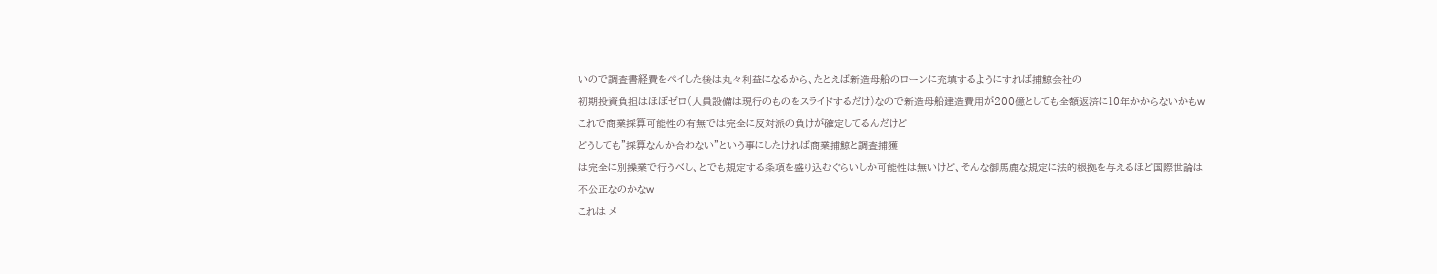いので調査書経費をペイした後は丸々利益になるから、たとえば新造母船のローンに充填するようにすれば捕鯨会社の
初期投資負担はほぼゼロ(人員設備は現行のものをスライドするだけ)なので新造母船建造費用が200億としても全額返済に10年かからないかもw
これで商業採算可能性の有無では完全に反対派の負けが確定してるんだけど
どうしても"採算なんか合わない"という事にしたければ商業捕鯨と調査捕獲
は完全に別操業で行うべし、とでも規定する条項を盛り込むぐらいしか可能性は無いけど、そんな御馬鹿な規定に法的根拠を与えるほど国際世論は
不公正なのかなw
これは メ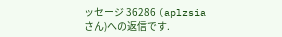ッセージ 36286 (aplzsia さん)への返信です.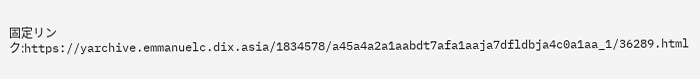固定リンク:https://yarchive.emmanuelc.dix.asia/1834578/a45a4a2a1aabdt7afa1aaja7dfldbja4c0a1aa_1/36289.html